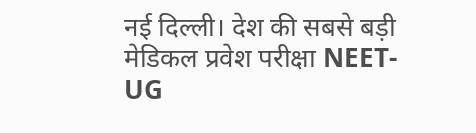नई दिल्ली। देश की सबसे बड़ी मेडिकल प्रवेश परीक्षा NEET-UG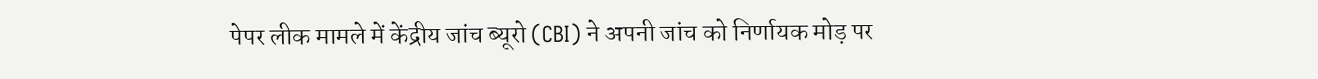पेपर लीक मामले में केंद्रीय जांच ब्यूरो (CBI) ने अपनी जांच को निर्णायक मोड़ पर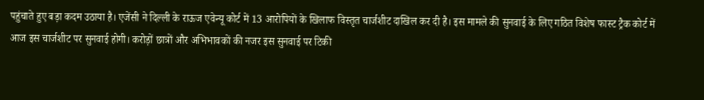पहुंचाते हुए बड़ा कदम उठाया है। एजेंसी ने दिल्ली के राऊज एवेन्यू कोर्ट में 13 आरोपियों के खिलाफ विस्तृत चार्जशीट दाखिल कर दी है। इस मामले की सुनवाई के लिए गठित विशेष फास्ट ट्रैक कोर्ट में आज इस चार्जशीट पर सुनवाई होगी। करोड़ों छात्रों और अभिभावकों की नजर इस सुनवाई पर टिकी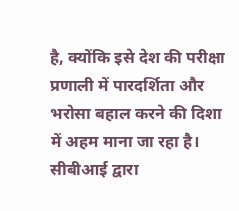है, क्योंकि इसे देश की परीक्षा प्रणाली में पारदर्शिता और भरोसा बहाल करने की दिशा में अहम माना जा रहा है।
सीबीआई द्वारा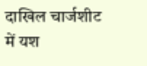दाखिल चार्जशीट में यश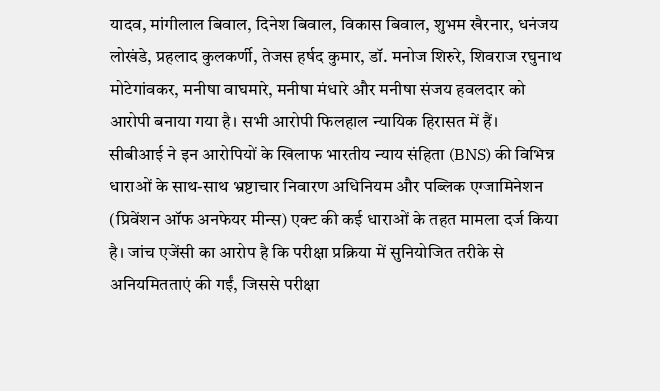यादव, मांगीलाल बिवाल, दिनेश बिवाल, विकास बिवाल, शुभम खैरनार, धनंजय लोखंडे, प्रहलाद कुलकर्णी, तेजस हर्षद कुमार, डॉ. मनोज शिरुरे, शिवराज रघुनाथ मोटेगांवकर, मनीषा वाघमारे, मनीषा मंधारे और मनीषा संजय हवलदार को आरोपी बनाया गया है। सभी आरोपी फिलहाल न्यायिक हिरासत में हैं।
सीबीआई ने इन आरोपियों के खिलाफ भारतीय न्याय संहिता (BNS) की विभिन्न धाराओं के साथ-साथ भ्रष्टाचार निवारण अधिनियम और पब्लिक एग्जामिनेशन (प्रिवेंशन ऑफ अनफेयर मीन्स) एक्ट की कई धाराओं के तहत मामला दर्ज किया है। जांच एजेंसी का आरोप है कि परीक्षा प्रक्रिया में सुनियोजित तरीके से अनियमितताएं की गईं, जिससे परीक्षा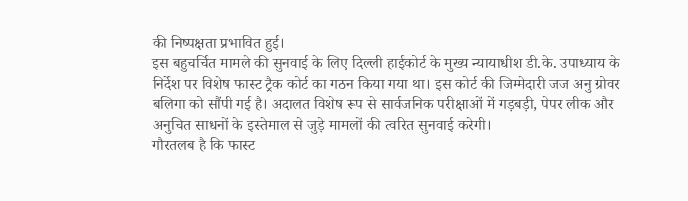की निष्पक्षता प्रभावित हुई।
इस बहुचर्चित मामले की सुनवाई के लिए दिल्ली हाईकोर्ट के मुख्य न्यायाधीश डी.के. उपाध्याय के निर्देश पर विशेष फास्ट ट्रैक कोर्ट का गठन किया गया था। इस कोर्ट की जिम्मेदारी जज अनु ग्रोवर बलिगा को सौंपी गई है। अदालत विशेष रूप से सार्वजनिक परीक्षाओं में गड़बड़ी, पेपर लीक और अनुचित साधनों के इस्तेमाल से जुड़े मामलों की त्वरित सुनवाई करेगी।
गौरतलब है कि फास्ट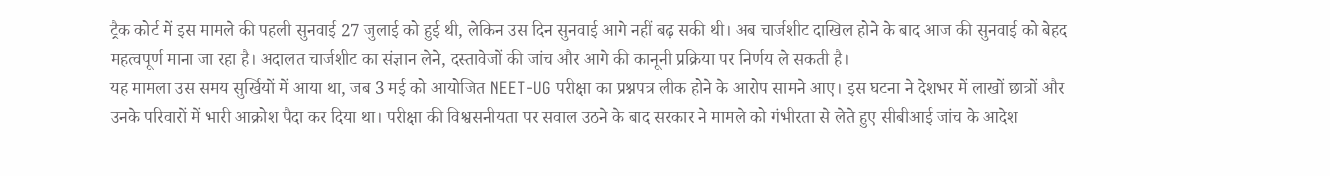ट्रैक कोर्ट में इस मामले की पहली सुनवाई 27 जुलाई को हुई थी, लेकिन उस दिन सुनवाई आगे नहीं बढ़ सकी थी। अब चार्जशीट दाखिल होने के बाद आज की सुनवाई को बेहद महत्वपूर्ण माना जा रहा है। अदालत चार्जशीट का संज्ञान लेने, दस्तावेजों की जांच और आगे की कानूनी प्रक्रिया पर निर्णय ले सकती है।
यह मामला उस समय सुर्खियों में आया था, जब 3 मई को आयोजित NEET-UG परीक्षा का प्रश्नपत्र लीक होने के आरोप सामने आए। इस घटना ने देशभर में लाखों छात्रों और उनके परिवारों में भारी आक्रोश पैदा कर दिया था। परीक्षा की विश्वसनीयता पर सवाल उठने के बाद सरकार ने मामले को गंभीरता से लेते हुए सीबीआई जांच के आदेश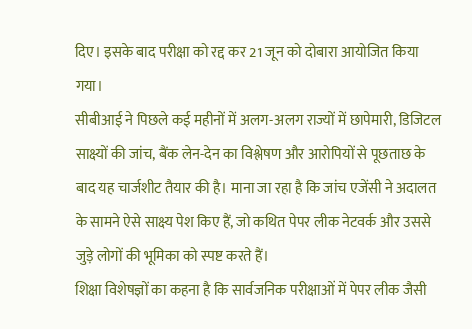दिए। इसके बाद परीक्षा को रद्द कर 21 जून को दोबारा आयोजित किया गया।
सीबीआई ने पिछले कई महीनों में अलग-अलग राज्यों में छापेमारी, डिजिटल साक्ष्यों की जांच, बैंक लेन-देन का विश्लेषण और आरोपियों से पूछताछ के बाद यह चार्जशीट तैयार की है। माना जा रहा है कि जांच एजेंसी ने अदालत के सामने ऐसे साक्ष्य पेश किए हैं, जो कथित पेपर लीक नेटवर्क और उससे जुड़े लोगों की भूमिका को स्पष्ट करते हैं।
शिक्षा विशेषज्ञों का कहना है कि सार्वजनिक परीक्षाओं में पेपर लीक जैसी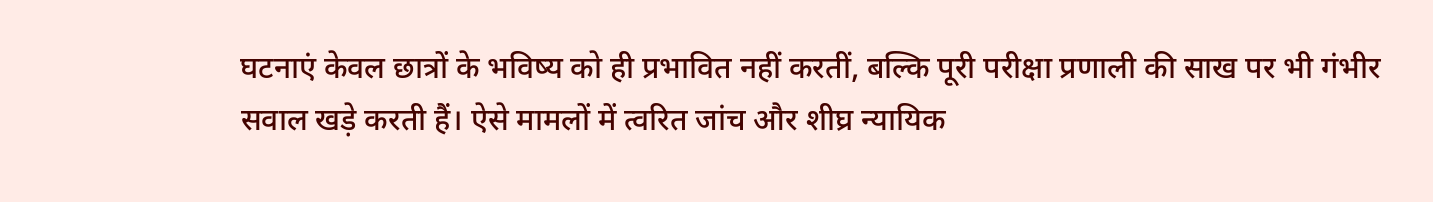घटनाएं केवल छात्रों के भविष्य को ही प्रभावित नहीं करतीं, बल्कि पूरी परीक्षा प्रणाली की साख पर भी गंभीर सवाल खड़े करती हैं। ऐसे मामलों में त्वरित जांच और शीघ्र न्यायिक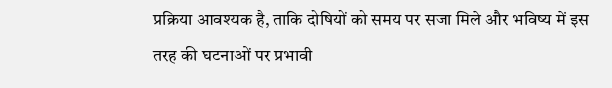प्रक्रिया आवश्यक है, ताकि दोषियों को समय पर सजा मिले और भविष्य में इस तरह की घटनाओं पर प्रभावी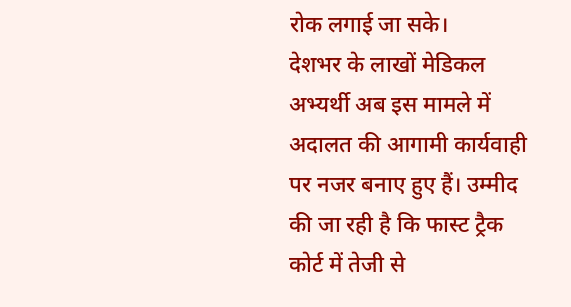रोक लगाई जा सके।
देशभर के लाखों मेडिकल अभ्यर्थी अब इस मामले में अदालत की आगामी कार्यवाही पर नजर बनाए हुए हैं। उम्मीद की जा रही है कि फास्ट ट्रैक कोर्ट में तेजी से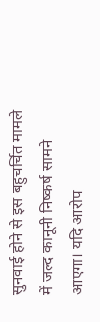सुनवाई होने से इस बहुचर्चित मामले में जल्द कानूनी निष्कर्ष सामने आएगा। यदि आरोप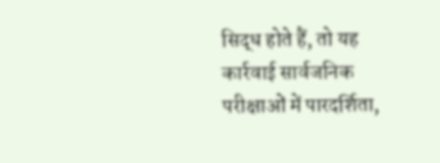सिद्ध होते हैं, तो यह कार्रवाई सार्वजनिक परीक्षाओं में पारदर्शिता,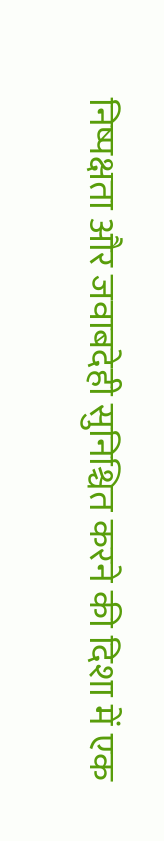निष्पक्षता और जवाबदेही सुनिश्चित करने की दिशा में एक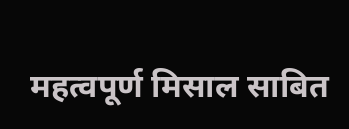महत्वपूर्ण मिसाल साबित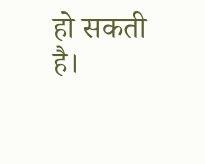हो सकती है।